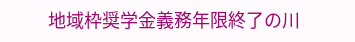地域枠奨学金義務年限終了の川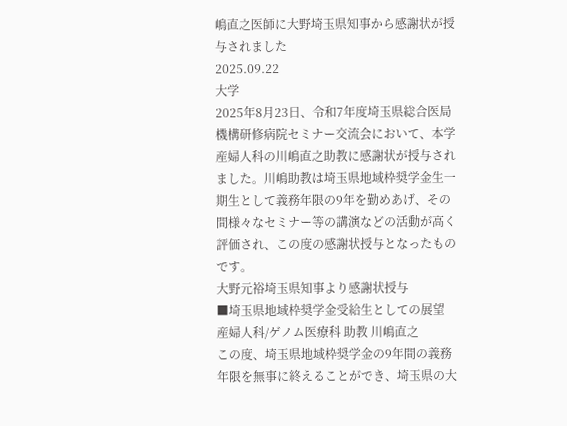嶋直之医師に大野埼玉県知事から感謝状が授与されました
2025.09.22
大学
2025年8月23日、令和7年度埼玉県総合医局機構研修病院セミナー交流会において、本学産婦人科の川嶋直之助教に感謝状が授与されました。川嶋助教は埼玉県地域枠奨学金生一期生として義務年限の9年を勤めあげ、その間様々なセミナー等の講演などの活動が高く評価され、この度の感謝状授与となったものです。
大野元裕埼玉県知事より感謝状授与
■埼玉県地域枠奨学金受給生としての展望
産婦人科/ゲノム医療科 助教 川嶋直之
この度、埼玉県地域枠奨学金の9年間の義務年限を無事に終えることができ、埼玉県の大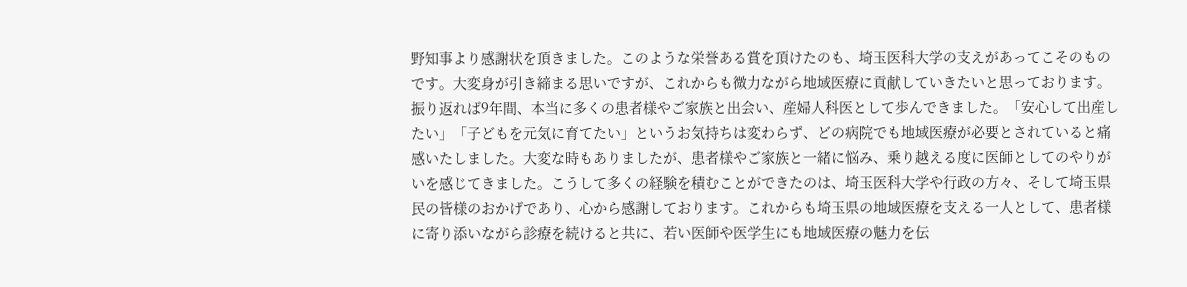野知事より感謝状を頂きました。このような栄誉ある賞を頂けたのも、埼玉医科大学の支えがあってこそのものです。大変身が引き締まる思いですが、これからも微力ながら地域医療に貢献していきたいと思っております。
振り返れば9年間、本当に多くの患者様やご家族と出会い、産婦人科医として歩んできました。「安心して出産したい」「子どもを元気に育てたい」というお気持ちは変わらず、どの病院でも地域医療が必要とされていると痛感いたしました。大変な時もありましたが、患者様やご家族と一緒に悩み、乗り越える度に医師としてのやりがいを感じてきました。こうして多くの経験を積むことができたのは、埼玉医科大学や行政の方々、そして埼玉県民の皆様のおかげであり、心から感謝しております。これからも埼玉県の地域医療を支える一人として、患者様に寄り添いながら診療を続けると共に、若い医師や医学生にも地域医療の魅力を伝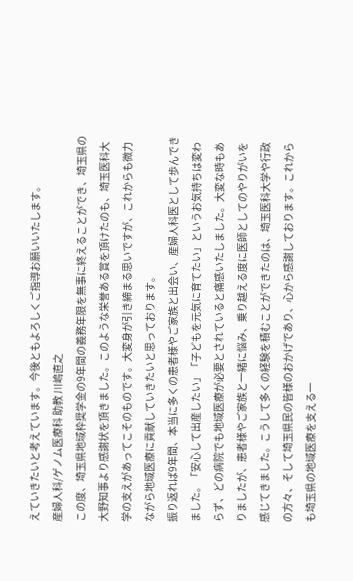えていきたいと考えています。今後ともよろしくご指導お願いいたします。
産婦人科/ゲノム医療科 助教 川嶋直之
この度、埼玉県地域枠奨学金の9年間の義務年限を無事に終えることができ、埼玉県の大野知事より感謝状を頂きました。このような栄誉ある賞を頂けたのも、埼玉医科大学の支えがあってこそのものです。大変身が引き締まる思いですが、これからも微力ながら地域医療に貢献していきたいと思っております。
振り返れば9年間、本当に多くの患者様やご家族と出会い、産婦人科医として歩んできました。「安心して出産したい」「子どもを元気に育てたい」というお気持ちは変わらず、どの病院でも地域医療が必要とされていると痛感いたしました。大変な時もありましたが、患者様やご家族と一緒に悩み、乗り越える度に医師としてのやりがいを感じてきました。こうして多くの経験を積むことができたのは、埼玉医科大学や行政の方々、そして埼玉県民の皆様のおかげであり、心から感謝しております。これからも埼玉県の地域医療を支える一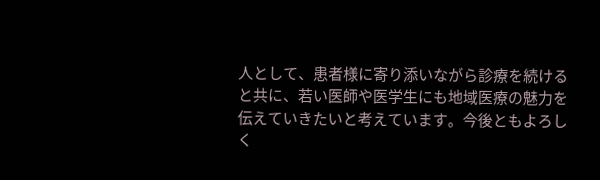人として、患者様に寄り添いながら診療を続けると共に、若い医師や医学生にも地域医療の魅力を伝えていきたいと考えています。今後ともよろしく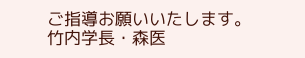ご指導お願いいたします。
竹内学長・森医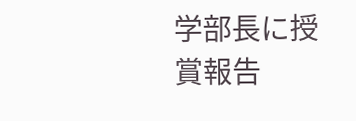学部長に授賞報告